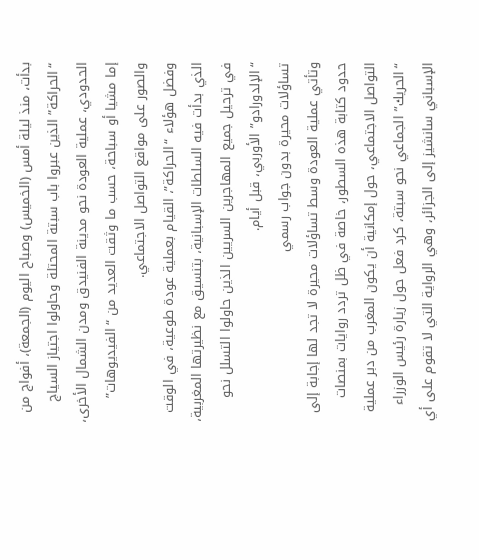بدأت، منذ ليلة أمس (الخميس) وصباح اليوم (الجمعة)، أفواج من “الحراكة” الذين عبروا باب سبتة المحتلة وحاولوا اجتياز السياج الحدودي، عملية العودة نحو مدينة الفنيدق ومدن الشمال الأخرى، إما مشيا أو سباحة، حسب ما وثقت العديد من “الفيديوهات” والصور على مواقع التواصل الاجتماعي.
وفضل هؤلاء “الحراكة”، القيام بعملية عودة طوعية، في الوقت الذي بدأت فيه السلطات الإسبانية، بتنسيق مع نظيرتها المغربية، في ترحيل جميع المهاجرين السريين الذين حاولوا التسلل نحو “الإلدورادو” الأوربي، قبل أيام.
تساؤلات محيرة بدون جواب رسمي
وتأتي عملية العودة وسط تساؤلات محيرة لا تجد لها إجابة إلى حدود كتابة هذه السطور، خاصة في ظل تردد روايات بمنصات التواصل الاجتماعي، حول إمكانية أن يكون المغرب من دبر عملية “الحريك” الجماعي نحو سبتة، كرد فعل حول زيارة رئيس الوزراء الإسباني سانشيز إلى الجزائر، وهي الرواية التي لا تقوم على أي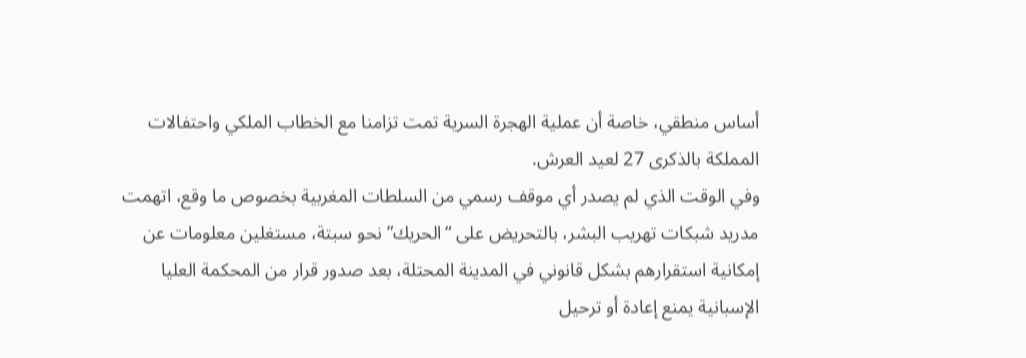أساس منطقي، خاصة أن عملية الهجرة السرية تمت تزامنا مع الخطاب الملكي واحتفالات المملكة بالذكرى 27 لعيد العرش.
وفي الوقت الذي لم يصدر أي موقف رسمي من السلطات المغربية بخصوص ما وقع، اتهمت مدريد شبكات تهريب البشر، بالتحريض على “الحريك” نحو سبتة، مستغلين معلومات عن إمكانية استقرارهم بشكل قانوني في المدينة المحتلة، بعد صدور قرار من المحكمة العليا الإسبانية يمنع إعادة أو ترحيل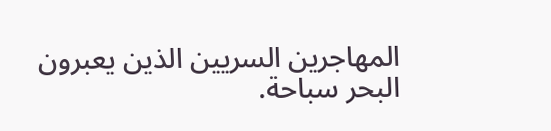المهاجرين السريين الذين يعبرون البحر سباحة.